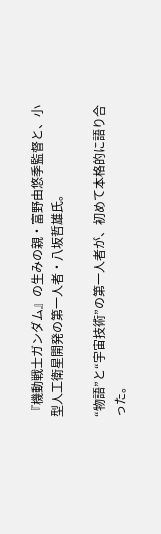『機動戦士ガンダム』の生みの親・富野由悠季監督と、小型人工衛星開発の第一人者・八坂哲雄氏。

“物語”と“宇宙技術”の第一人者が、初めて本格的に語り合った。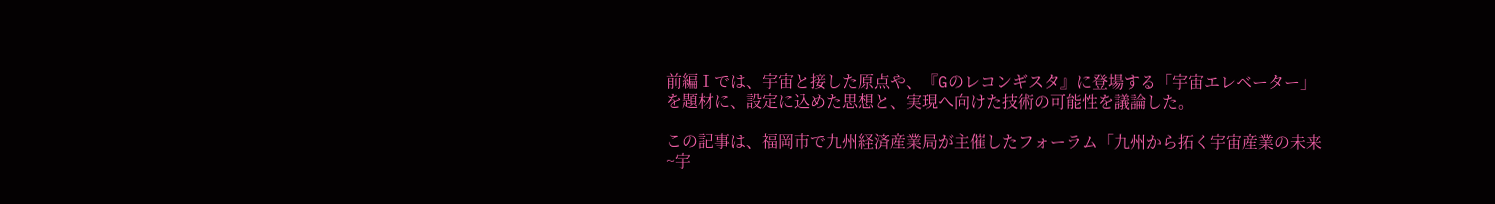前編Ⅰでは、宇宙と接した原点や、『Gのレコンギスタ』に登場する「宇宙エレベーター」を題材に、設定に込めた思想と、実現へ向けた技術の可能性を議論した。

この記事は、福岡市で九州経済産業局が主催したフォーラム「九州から拓く宇宙産業の未来~宇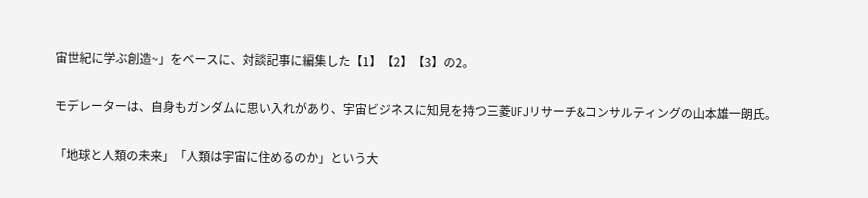宙世紀に学ぶ創造~」をベースに、対談記事に編集した【1】【2】【3】の2。

モデレーターは、自身もガンダムに思い入れがあり、宇宙ビジネスに知見を持つ三菱UFJリサーチ&コンサルティングの山本雄一朗氏。

「地球と人類の未来」「人類は宇宙に住めるのか」という大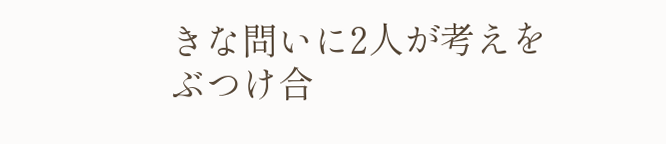きな問いに2人が考えをぶつけ合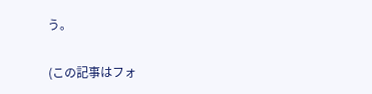う。

(この記事はフォ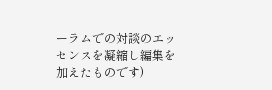ーラムでの対談のエッセンスを凝縮し編集を加えたものです)